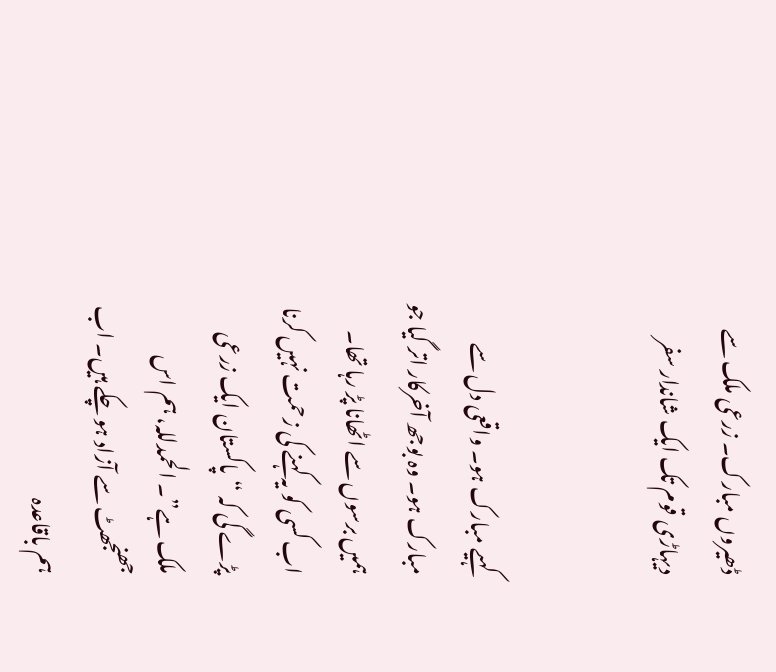ڈھیروں مبارک۔ زرعی ملک سے دیہاڑی قوم تک ایک شاندار سفر


کہیے مبارک ہو۔ واقعی دل سے مبارک ہو۔ وہ بوجھ آخرکار اتر گیا جو ہمیں برسوں سے اٹھانا پڑ رہا تھا۔ اب کسی کو یہ کہنے کی زحمت نہیں کرنا پڑے گی کہ “پاکستان ایک زرعی ملک ہے”۔ الحمدللہ، ہم اس جھنجھٹ سے آزاد ہو چکے ہیں۔ اب ہم باقاعدہ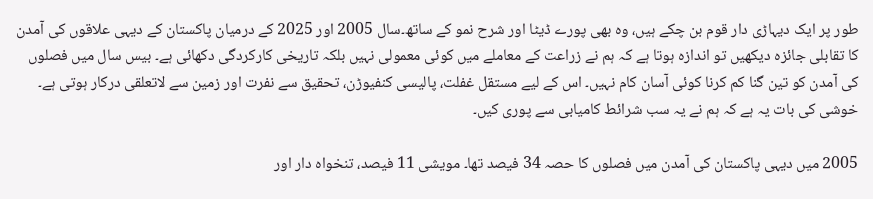طور پر ایک دیہاڑی دار قوم بن چکے ہیں، وہ بھی پورے ڈیٹا اور شرح نمو کے ساتھ۔سال 2005 اور 2025 کے درمیان پاکستان کے دیہی علاقوں کی آمدن کا تقابلی جائزہ دیکھیں تو اندازہ ہوتا ہے کہ ہم نے زراعت کے معاملے میں کوئی معمولی نہیں بلکہ تاریخی کارکردگی دکھائی ہے۔ بیس سال میں فصلوں کی آمدن کو تین گنا کم کرنا کوئی آسان کام نہیں۔ اس کے لیے مستقل غفلت، پالیسی کنفیوڑن، تحقیق سے نفرت اور زمین سے لاتعلقی درکار ہوتی ہے۔ خوشی کی بات یہ ہے کہ ہم نے یہ سب شرائط کامیابی سے پوری کیں۔

2005 میں دیہی پاکستان کی آمدن میں فصلوں کا حصہ 34 فیصد تھا۔ مویشی 11 فیصد، تنخواہ دار اور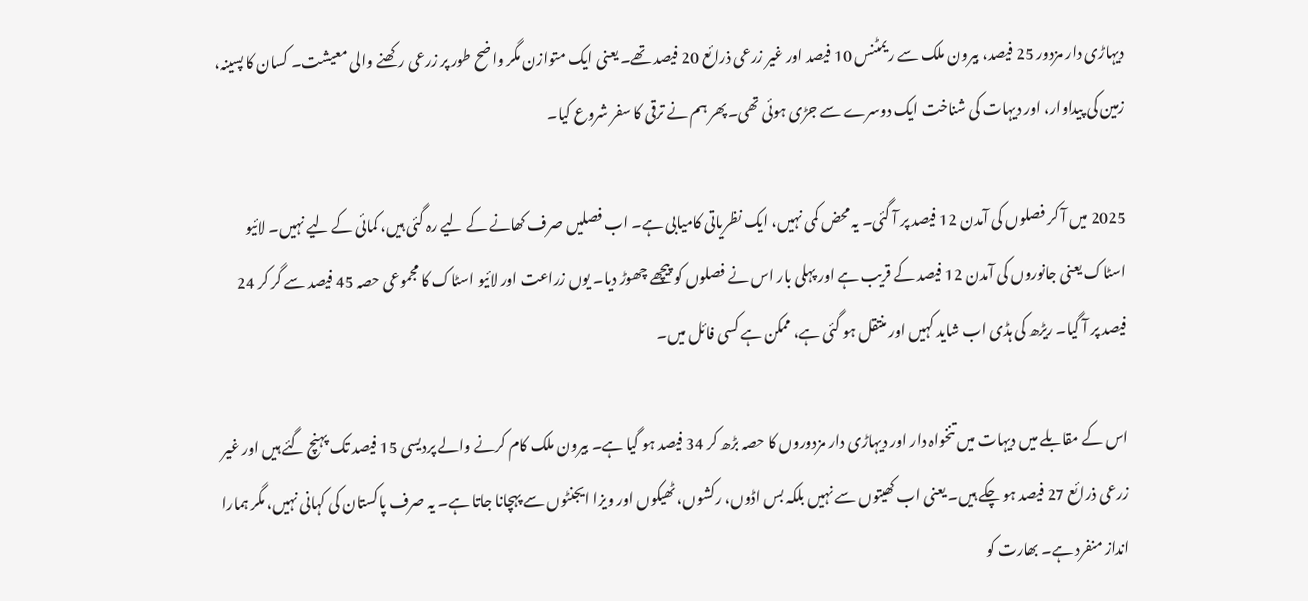دیہاڑی دار مزدور 25 فیصد، بیرون ملک سے ریمٹنس 10 فیصد اور غیر زرعی ذرائع 20 فیصد تھے۔ یعنی ایک متوازن مگر واضح طور پر زرعی رکھنے والی معیشت۔ کسان کا پسینہ، زمین کی پیداوار، اور دیہات کی شناخت ایک دوسرے سے جڑی ہوئی تھی۔پھر ہم نے ترقی کا سفر شروع کیا۔

2025 میں آ کر فصلوں کی آمدن 12 فیصد پر آ گئی۔ یہ محض کمی نہیں، ایک نظریاتی کامیابی ہے۔ اب فصلیں صرف کھانے کے لیے رہ گئی ہیں، کمائی کے لیے نہیں۔ لائیو اسٹاک یعنی جانوروں کی آمدن 12 فیصد کے قریب ہے اور پہلی بار اس نے فصلوں کو پیچھے چھوڑ دیا۔ یوں زراعت اور لائیو اسٹاک کا مجموعی حصہ 45 فیصد سے گر کر 24 فیصد پر آ گیا۔ ریڑھ کی ہڈی اب شاید کہیں اور منتقل ہو گئی ہے، ممکن ہے کسی فائل میں۔

اس کے مقابلے میں دیہات میں تنخواہ دار اور دیہاڑی دار مزدوروں کا حصہ بڑھ کر 34 فیصد ہو گیا ہے۔ بیرون ملک کام کرنے والے پردیسی 15 فیصد تک پہنچ گئے ہیں اور غیر زرعی ذرائع 27 فیصد ہو چکے ہیں۔ یعنی اب کھیتوں سے نہیں بلکہ بس اڈوں، رکشوں، ٹھیکوں اور ویزا ایجنٹوں سے پہچانا جاتا ہے۔ یہ صرف پاکستان کی کہانی نہیں، مگر ہمارا انداز منفرد ہے۔ بھارت کو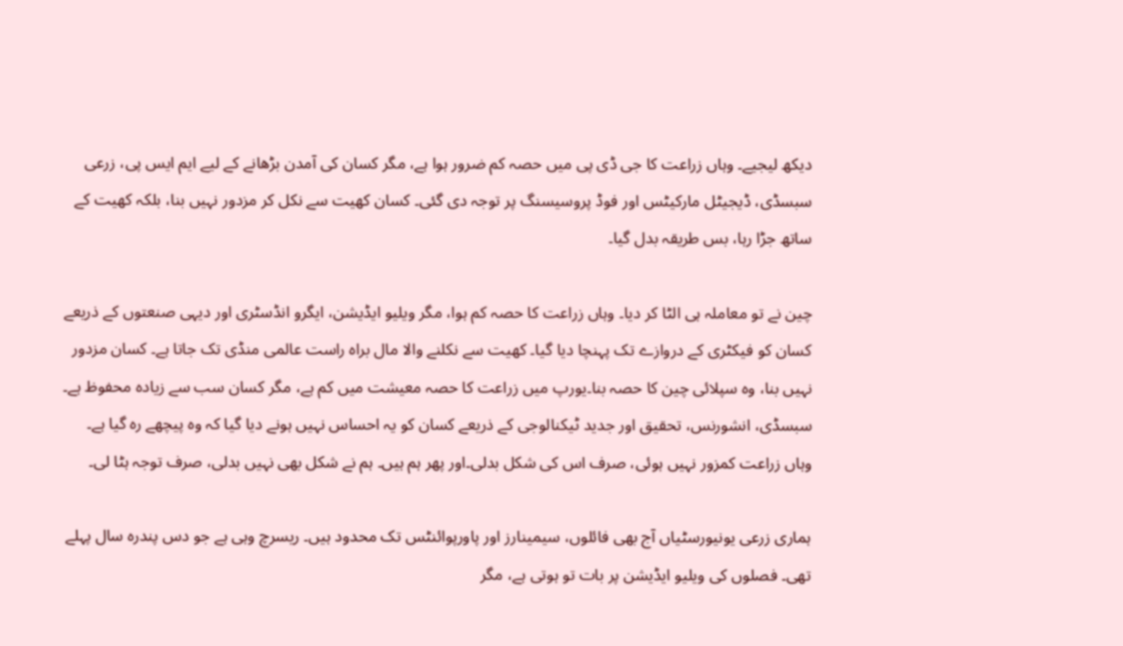دیکھ لیجیے۔ وہاں زراعت کا جی ڈی پی میں حصہ کم ضرور ہوا ہے، مگر کسان کی آمدن بڑھانے کے لیے ایم ایس پی، زرعی سبسڈی، ڈیجیٹل مارکیٹس اور فوڈ پروسیسنگ پر توجہ دی گئی۔ کسان کھیت سے نکل کر مزدور نہیں بنا، بلکہ کھیت کے ساتھ جڑا رہا، بس طریقہ بدل گیا۔

چین نے تو معاملہ ہی الٹا کر دیا۔ وہاں زراعت کا حصہ کم ہوا، مگر ویلیو ایڈیشن، ایگرو انڈسٹری اور دیہی صنعتوں کے ذریعے کسان کو فیکٹری کے دروازے تک پہنچا دیا گیا۔ کھیت سے نکلنے والا مال براہ راست عالمی منڈی تک جاتا ہے۔ کسان مزدور نہیں بنا، وہ سپلائی چین کا حصہ بنا۔یورپ میں زراعت کا حصہ معیشت میں کم ہے، مگر کسان سب سے زیادہ محفوظ ہے۔ سبسڈی، انشورنس، تحقیق اور جدید ٹیکنالوجی کے ذریعے کسان کو یہ احساس نہیں ہونے دیا گیا کہ وہ پیچھے رہ گیا ہے۔ وہاں زراعت کمزور نہیں ہوئی، صرف اس کی شکل بدلی۔اور پھر ہم ہیں۔ ہم نے شکل بھی نہیں بدلی، صرف توجہ ہٹا لی۔

ہماری زرعی یونیورسٹیاں آج بھی فائلوں، سیمینارز اور پاورپوائنٹس تک محدود ہیں۔ ریسرچ وہی ہے جو دس پندرہ سال پہلے تھی۔ فصلوں کی ویلیو ایڈیشن پر بات تو ہوتی ہے، مگر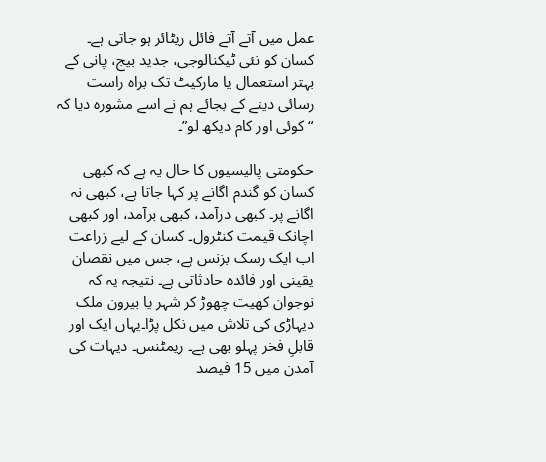عمل میں آتے آتے فائل ریٹائر ہو جاتی ہے۔ کسان کو نئی ٹیکنالوجی، جدید بیج، پانی کے بہتر استعمال یا مارکیٹ تک براہ راست رسائی دینے کے بجائے ہم نے اسے مشورہ دیا کہ “کوئی اور کام دیکھ لو”۔

حکومتی پالیسیوں کا حال یہ ہے کہ کبھی کسان کو گندم اگانے پر کہا جاتا ہے، کبھی نہ اگانے پر۔ کبھی درآمد، کبھی برآمد، اور کبھی اچانک قیمت کنٹرول۔ کسان کے لیے زراعت اب ایک رسک بزنس ہے، جس میں نقصان یقینی اور فائدہ حادثاتی ہے۔ نتیجہ یہ کہ نوجوان کھیت چھوڑ کر شہر یا بیرون ملک دیہاڑی کی تلاش میں نکل پڑا۔یہاں ایک اور قابلِ فخر پہلو بھی ہے۔ ریمٹنس۔ دیہات کی آمدن میں 15 فیصد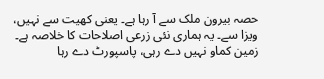حصہ بیرون ملک سے آ رہا ہے۔ یعنی کھیت سے نہیں، ویزا سے۔ یہ ہماری نئی زرعی اصلاحات کا خلاصہ ہے۔ زمین کماو نہیں دے رہی، پاسپورٹ دے رہا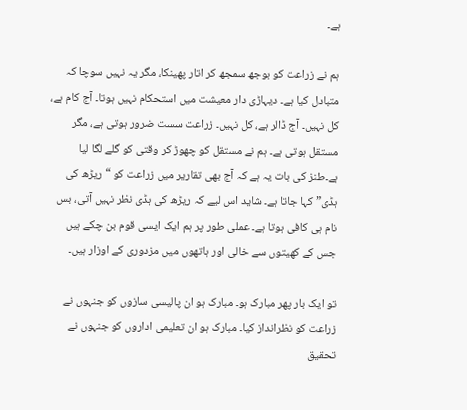ہے۔

ہم نے زراعت کو بوجھ سمجھ کر اتار پھینکا، مگر یہ نہیں سوچا کہ متبادل کیا ہے۔ دیہاڑی دار معیشت میں استحکام نہیں ہوتا۔ آج کام ہے، کل نہیں۔ آج ڈالر ہے، کل نہیں۔ زراعت سست ضرور ہوتی ہے، مگر مستقل ہوتی ہے۔ ہم نے مستقل کو چھوڑ کر وقتی کو گلے لگا لیا ہے۔طنز کی بات یہ ہے کہ آج بھی تقاریر میں زراعت کو “ریڑھ کی ہڈی” کہا جاتا ہے۔ شاید اس لیے کہ ریڑھ کی ہڈی نظر نہیں آتی، بس نام ہی کافی ہوتا ہے۔ عملی طور پر ہم ایک ایسی قوم بن چکے ہیں جس کے کھیتوں سے خالی اور ہاتھوں میں مزدوری کے اوزار ہیں۔

تو ایک بار پھر مبارک ہو۔ مبارک ہو ان پالیسی سازوں کو جنہوں نے زراعت کو نظرانداز کیا۔ مبارک ہو ان تعلیمی اداروں کو جنہوں نے تحقیق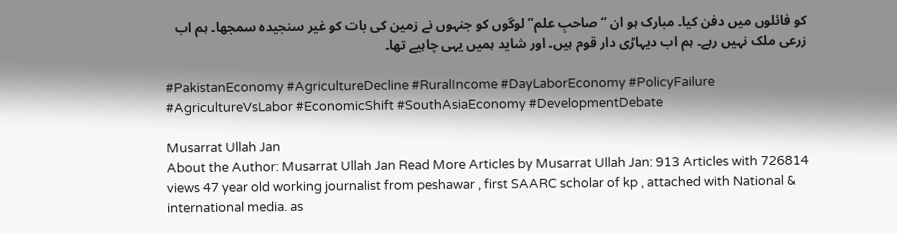کو فائلوں میں دفن کیا۔ مبارک ہو ان “صاحبِ علم” لوگوں کو جنہوں نے زمین کی بات کو غیر سنجیدہ سمجھا۔ ہم اب زرعی ملک نہیں رہے۔ ہم اب دیہاڑی دار قوم ہیں۔ اور شاید ہمیں یہی چاہیے تھا۔

#PakistanEconomy #AgricultureDecline #RuralIncome #DayLaborEconomy #PolicyFailure #AgricultureVsLabor #EconomicShift #SouthAsiaEconomy #DevelopmentDebate

Musarrat Ullah Jan
About the Author: Musarrat Ullah Jan Read More Articles by Musarrat Ullah Jan: 913 Articles with 726814 views 47 year old working journalist from peshawar , first SAARC scholar of kp , attached with National & international media. as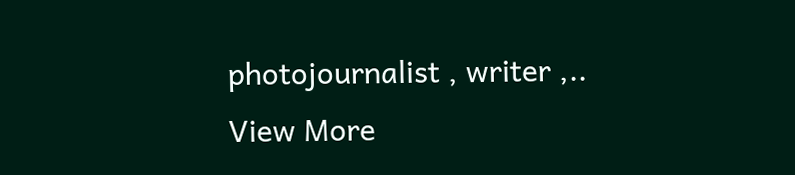photojournalist , writer ,.. View More